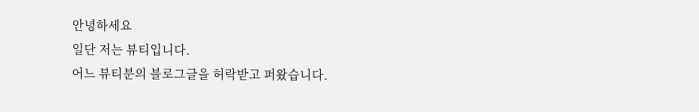안녕하세요
일단 저는 뷰티입니다.
어느 뷰티분의 블로그글을 허락받고 퍼왔습니다.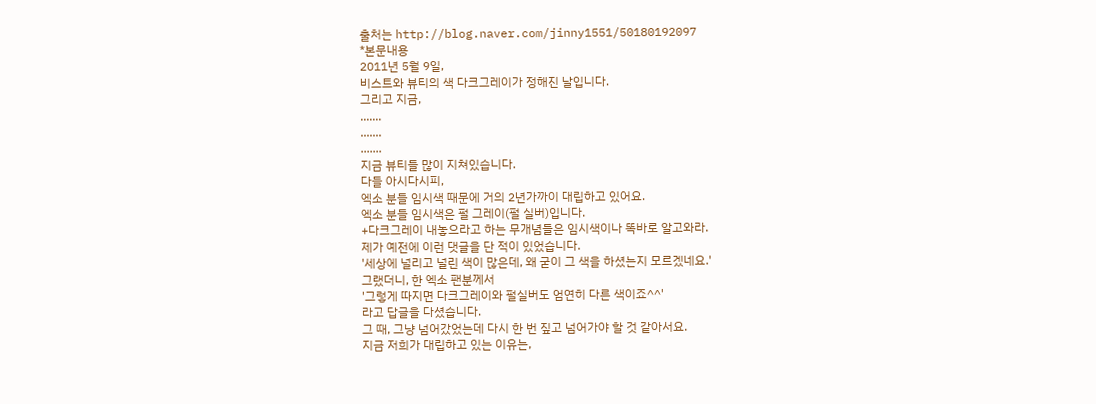출처는 http://blog.naver.com/jinny1551/50180192097
*본문내용
2011년 5월 9일,
비스트와 뷰티의 색 다크그레이가 정해진 날입니다.
그리고 지금,
.......
.......
.......
지금 뷰티들 많이 지쳐있습니다.
다들 아시다시피,
엑소 분들 임시색 때문에 거의 2년가까이 대립하고 있어요.
엑소 분들 임시색은 펄 그레이(펄 실버)입니다.
+다크그레이 내놓으라고 하는 무개념들은 임시색이나 똑바로 알고와라.
제가 예전에 이런 댓글을 단 적이 있었습니다.
'세상에 널리고 널린 색이 많은데, 왜 굳이 그 색을 하셨는지 모르겠네요.'
그랬더니, 한 엑소 팬분께서
'그렇게 따지면 다크그레이와 펄실버도 엄연히 다른 색이죠^^'
라고 답글을 다셨습니다.
그 때, 그냥 넘어갔었는데 다시 한 번 짚고 넘어가야 할 것 같아서요.
지금 저희가 대립하고 있는 이유는,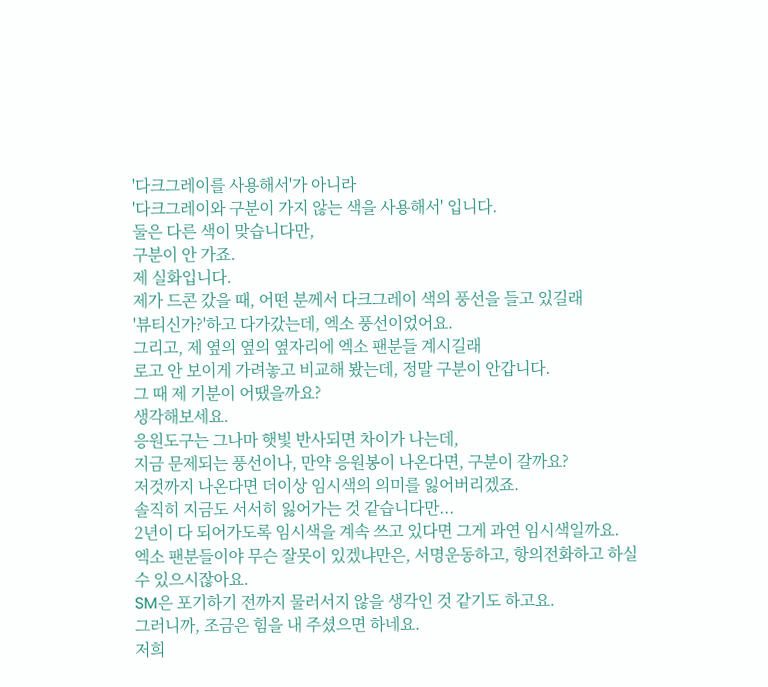'다크그레이를 사용해서'가 아니라
'다크그레이와 구분이 가지 않는 색을 사용해서' 입니다.
둘은 다른 색이 맞습니다만,
구분이 안 가죠.
제 실화입니다.
제가 드콘 갔을 때, 어떤 분께서 다크그레이 색의 풍선을 들고 있길래
'뷰티신가?'하고 다가갔는데, 엑소 풍선이었어요.
그리고, 제 옆의 옆의 옆자리에 엑소 팬분들 계시길래
로고 안 보이게 가려놓고 비교해 봤는데, 정말 구분이 안갑니다.
그 때 제 기분이 어땠을까요?
생각해보세요.
응원도구는 그나마 햇빛 반사되면 차이가 나는데,
지금 문제되는 풍선이나, 만약 응원봉이 나온다면, 구분이 갈까요?
저것까지 나온다면 더이상 임시색의 의미를 잃어버리겠죠.
솔직히 지금도 서서히 잃어가는 것 같습니다만...
2년이 다 되어가도록 임시색을 계속 쓰고 있다면 그게 과연 임시색일까요.
엑소 팬분들이야 무슨 잘못이 있겠냐만은, 서명운동하고, 항의전화하고 하실
수 있으시잖아요.
SM은 포기하기 전까지 물러서지 않을 생각인 것 같기도 하고요.
그러니까, 조금은 힘을 내 주셨으면 하네요.
저희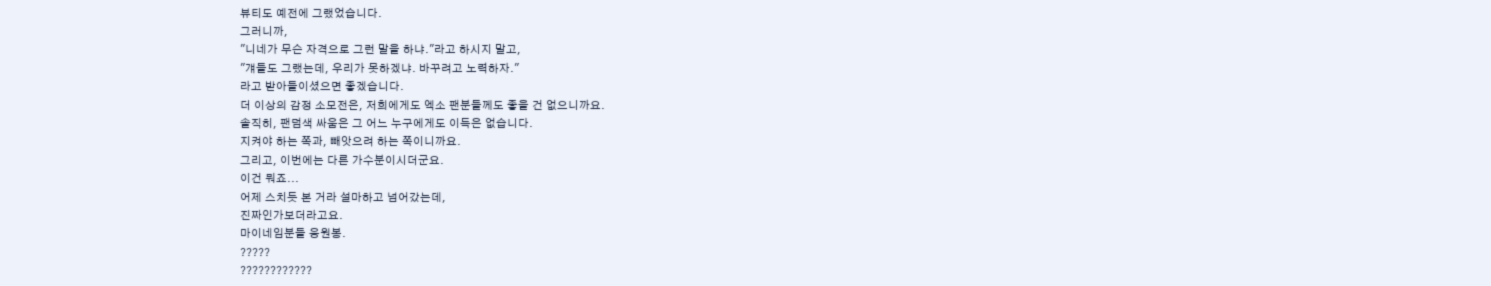뷰티도 예전에 그랬었습니다.
그러니까,
"니네가 무슨 자격으로 그런 말을 하냐."라고 하시지 말고,
"걔들도 그랬는데, 우리가 못하겠냐. 바꾸려고 노력하자."
라고 받아들이셨으면 좋겠습니다.
더 이상의 감정 소모전은, 저희에게도 엑소 팬분들께도 좋을 건 없으니까요.
솔직히, 팬덤색 싸움은 그 어느 누구에게도 이득은 없습니다.
지켜야 하는 쪽과, 빼앗으려 하는 쪽이니까요.
그리고, 이번에는 다른 가수분이시더군요.
이건 뭐죠...
어제 스치듯 본 거라 설마하고 넘어갔는데,
진짜인가보더라고요.
마이네임분들 응원봉.
?????
????????????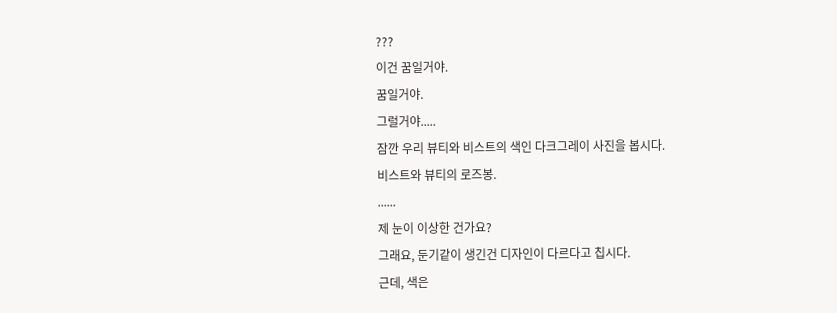???
이건 꿈일거야.
꿈일거야.
그럴거야.....
잠깐 우리 뷰티와 비스트의 색인 다크그레이 사진을 봅시다.
비스트와 뷰티의 로즈봉.
......
제 눈이 이상한 건가요?
그래요, 둔기같이 생긴건 디자인이 다르다고 칩시다.
근데, 색은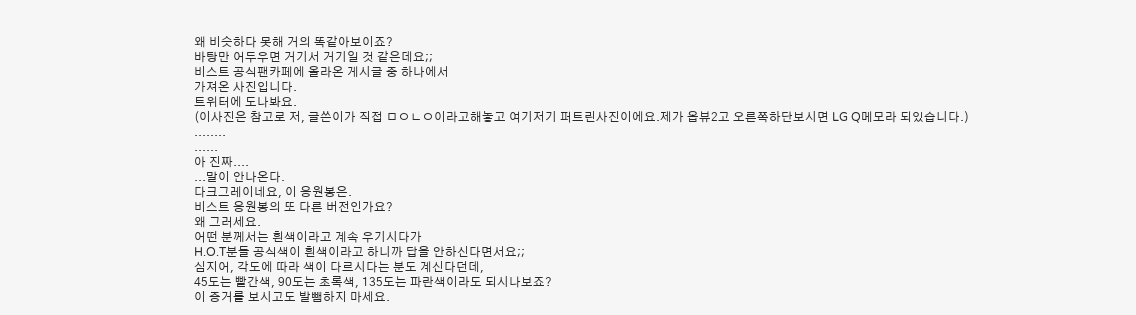왜 비슷하다 못해 거의 똑같아보이죠?
바탕만 어두우면 거기서 거기일 것 같은데요;;
비스트 공식팬카페에 올라온 게시글 중 하나에서
가져온 사진입니다.
트위터에 도나봐요.
(이사진은 참고로 저, 글쓴이가 직접 ㅁㅇㄴㅇ이라고해놓고 여기저기 퍼트린사진이에요.제가 옵뷰2고 오른쪽하단보시면 LG Q메모라 되있습니다.)
........
......
아 진짜....
...말이 안나온다.
다크그레이네요, 이 응원봉은.
비스트 응원봉의 또 다른 버전인가요?
왜 그러세요.
어떤 분께서는 흰색이라고 계속 우기시다가
H.O.T분들 공식색이 흰색이라고 하니까 답을 안하신다면서요;;
심지어, 각도에 따라 색이 다르시다는 분도 계신다던데,
45도는 빨간색, 90도는 초록색, 135도는 파란색이라도 되시나보죠?
이 증거를 보시고도 발뺌하지 마세요.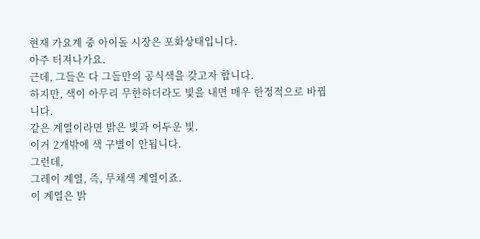현재 가요계 중 아이돌 시장은 포화상태입니다.
아주 터져나가요.
근데, 그들은 다 그들만의 공식색을 갖고자 합니다.
하지만, 색이 아무리 무한하더라도 빛을 내면 매우 한정적으로 바뀝니다.
같은 계열이라면 밝은 빛과 어두운 빛.
이거 2개밖에 색 구별이 안됩니다.
그런데,
그레이 계열, 즉, 무채색 계열이죠.
이 계열은 밝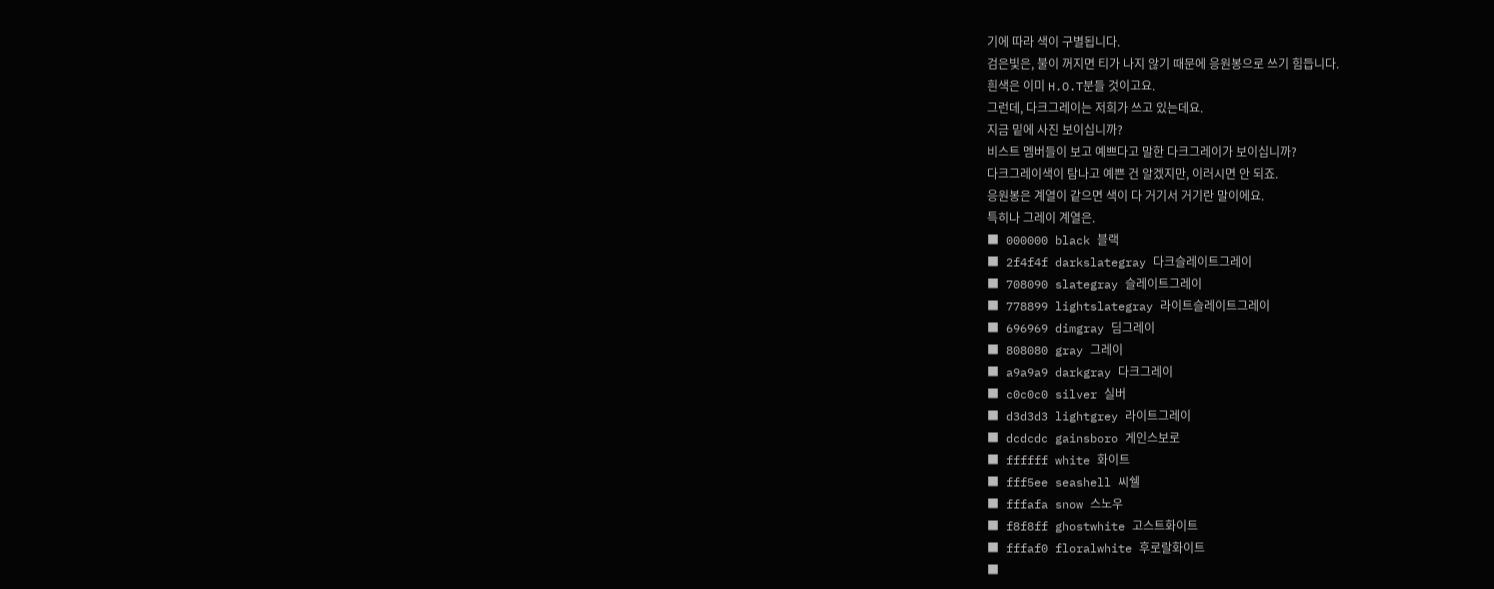기에 따라 색이 구별됩니다.
검은빛은, 불이 꺼지면 티가 나지 않기 때문에 응원봉으로 쓰기 힘듭니다.
흰색은 이미 H.O.T분들 것이고요.
그런데, 다크그레이는 저희가 쓰고 있는데요.
지금 밑에 사진 보이십니까?
비스트 멤버들이 보고 예쁘다고 말한 다크그레이가 보이십니까?
다크그레이색이 탐나고 예쁜 건 알겠지만, 이러시면 안 되죠.
응원봉은 계열이 같으면 색이 다 거기서 거기란 말이에요.
특히나 그레이 계열은.
■ 000000 black 블랙
■ 2f4f4f darkslategray 다크슬레이트그레이
■ 708090 slategray 슬레이트그레이
■ 778899 lightslategray 라이트슬레이트그레이
■ 696969 dimgray 딤그레이
■ 808080 gray 그레이
■ a9a9a9 darkgray 다크그레이
■ c0c0c0 silver 실버
■ d3d3d3 lightgrey 라이트그레이
■ dcdcdc gainsboro 게인스보로
■ ffffff white 화이트
■ fff5ee seashell 씨쉘
■ fffafa snow 스노우
■ f8f8ff ghostwhite 고스트화이트
■ fffaf0 floralwhite 후로랄화이트
■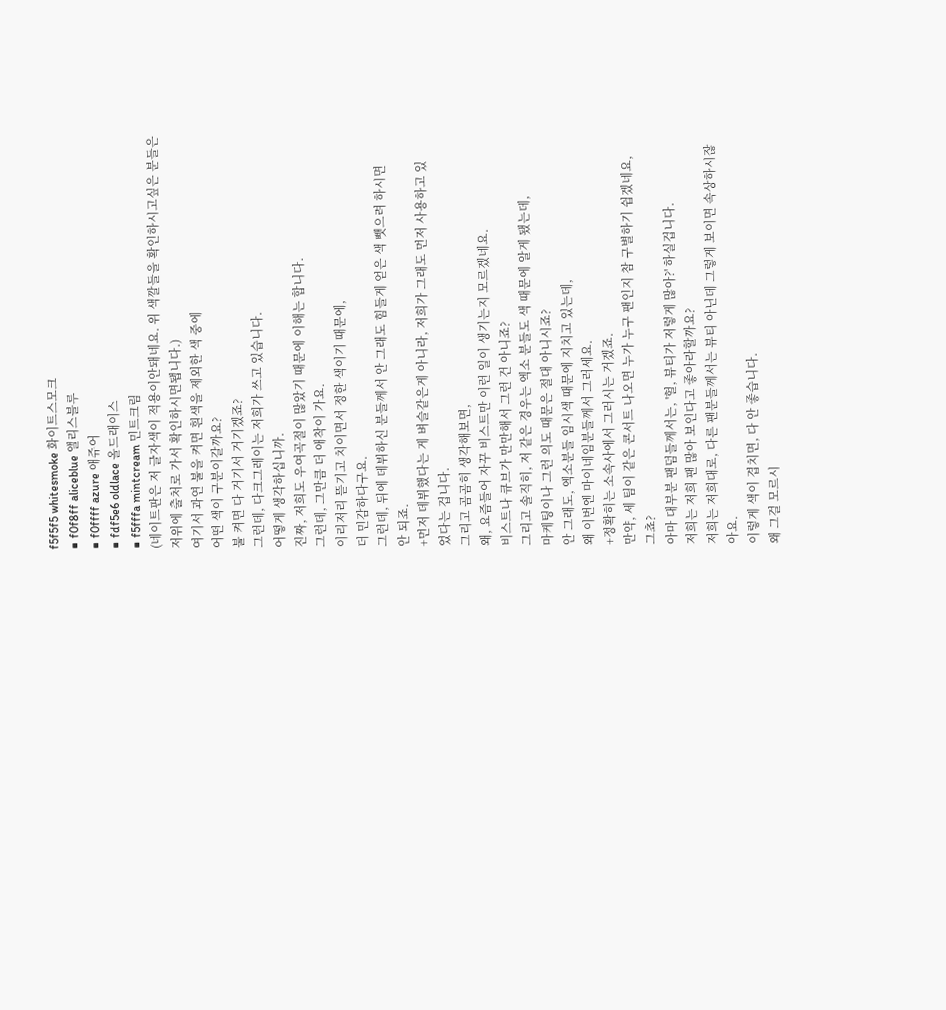f5f5f5 whitesmoke 화이트스모크
■ f0f8ff aliceblue 앨리스블루
■ f0ffff azure 애쥬어
■ fdf5e6 oldlace 올드래이스
■ f5fffa mintcream 민트크림
(네이트판은 저 글자색이 적용이안돼네요. 위 색깔들을 확인하시고싶은 분들은
저위에 출처로 가서 확인하시면됍니다.)
여기서 과연 불을 켜면 흰색을 제외한 색 중에
어떤 색이 구분이갈까요?
불 켜면 다 거기서 거기겠죠?
그런데, 다크그레이는 저희가 쓰고 있습니다.
어떻게 생각하십니까.
진짜, 저희도 우여곡절이 많았기 때문에 이해는 합니다.
그런데, 그만큼 더 애착이 가요.
이리저리 뜯기고 치이면서 정한 색이기 때문에,
더 민감하다구요.
그런데, 뒤에 데뷔하신 분들께서 안 그래도 힘들게 얻은 색 뺏으려 하시면
안 되죠.
+먼저 데뷔했다는 게 벼슬같은게 아니라, 저희가 그래도 먼저 사용하고 있
었다는 겁니다.
그리고 곰곰히 생각해보면,
왜, 요즘들어 자꾸 비스트만 이런 일이 생기는지 모르겠네요.
비스트나 큐브가 만만해서 그런 건 아니죠?
그리고 솔직히, 저 같은 경우는 엑소 분들도 색 때문에 알게 됐는데,
마케팅이나 그런 의도 때문은 절대 아니시죠?
안 그래도, 엑소분들 임시색 때문에 지치고 있는데,
왜 이번엔 마이네임분들께서 그러세요.
+정확히는 소속사에서 그러시는 거겠죠.
만약, 세 팀이 같은 콘서트 나오면 누가 누구 팬인지 참 구별하기 쉽겠네요,
그쵸?
아마 대부분 팬덤들께서는, '헐, 뷰티가 저렇게 많아?' 하실겁니다.
저희는 저희 팬 많아 보인다고 좋아라할까요?
저희는 저희대로, 다른 팬분들께서는 뷰티 아닌데 그렇게 보이면 속상하시잖
아요.
이렇게 색이 겹치면, 다 안 좋습니다.
왜 그걸 모르시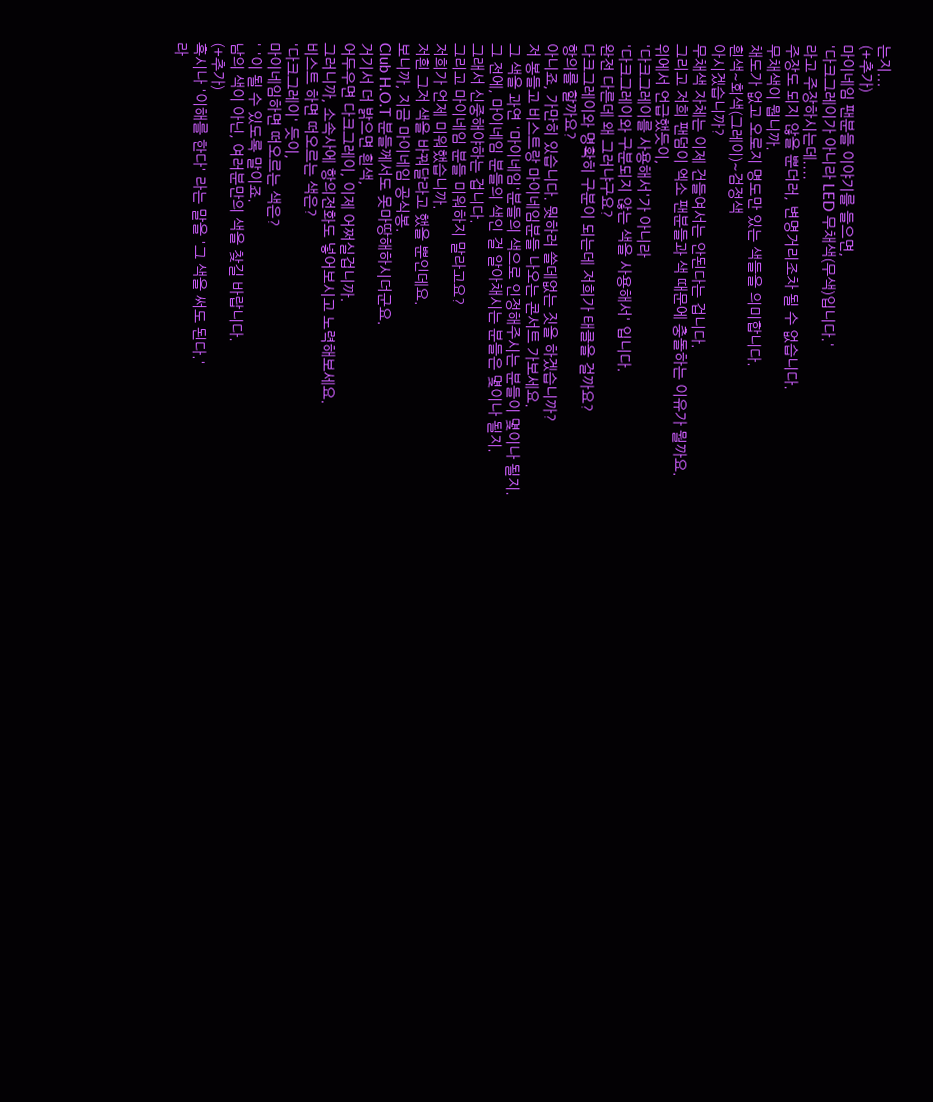는지...
(+추가)
마이네임 팬분들 이야기를 들으면,
'다크그레이가 아니라 LED 무채색(무색)입니다.'
라고 주장하시는데....
주장도 되지 않을 뿐더러, 변명거리조차 될 수 없습니다.
무채색이 뭡니까.
채도가 없고 오로지 명도만 있는 색들을 의미합니다.
흰색~회색(그레이)~검정색
아시겠습니까?
무채색 자체는 이제 건들여서는 안된다는 겁니다.
그리고 저희 팬덤이 엑소 팬분들과 색 때문에 충돌하는 이유가 뭘까요.
위에서 언급했듯이,
'다크그레이를 사용해서'가 아니라
'다크그레이와 구분되지 않는 색을 사용해서' 입니다.
완전 다른데 왜 그러냐구요?
다크그레이와 명확히 구분이 되는데 저희가 태클을 걸까요?
항의를 할까요?
아니죠, 가만히 있습니다. 뭣하러 쓸데없는 짓을 하겠습니까?
저 봉들고 비스트랑 마이네임분들 나오는 콘서트 가보세요.
그 색을 과연 '마이네임'분들의 색으로 인정해주시는 분들이 몇이나 될지.
그 전에, 마이네임 분들의 색인 걸 알아채시는 분들은 몇이나 될지.
그래서 신중해야하는 겁니다.
그리고 마이네임 분들 미워하지 말라고요?
저희가 언제 미워했습니까.
저흰 그저 색을 바꿔달라고 했을 뿐인데요.
보니까, 지금 마이네임 공식봉.
Club H.O.T 분들께서도 못마땅해하시더군요.
거기서 더 밝으면 흰색,
어두우면 다크그레이, 이제 어쩌실겁니까.
그러니까, 소속사에 항의전화도 넣어보시고 노력해보세요.
비스트 하면 떠오르는 색은?
'다크그레이' 듯이,
마이네임하면 떠오르는 색은?
' '이 될 수 있도록 말이죠.
남의 색이 아닌, 여러분만의 색을 찾길 바랍니다.
(+추가)
혹시나 '이해를 한다' 라는 말을 '그 색을 써도 된다.'
라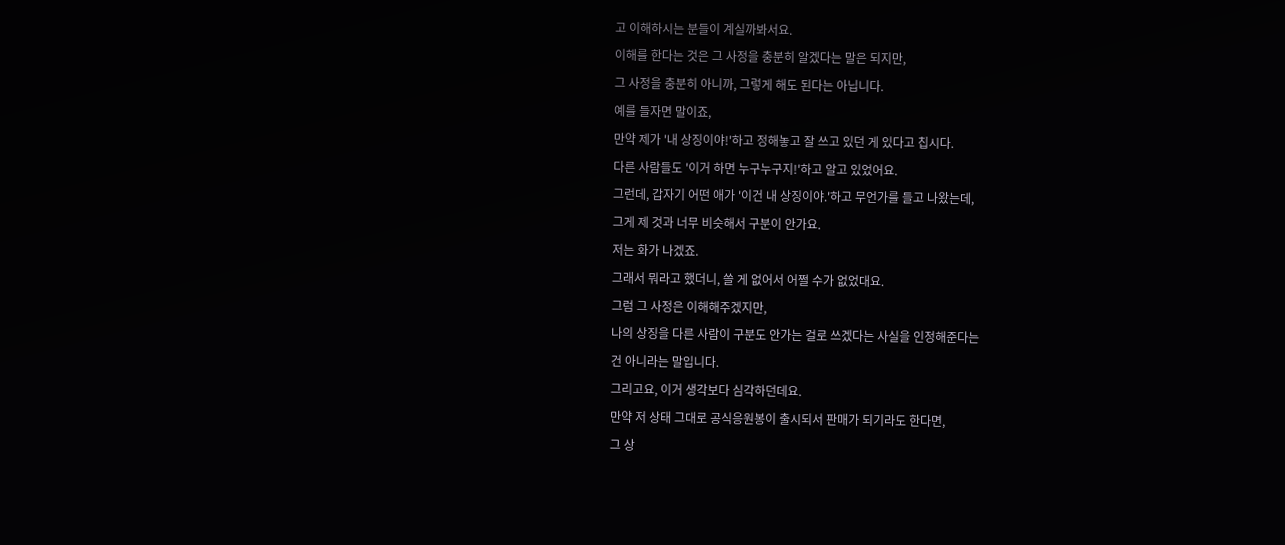고 이해하시는 분들이 계실까봐서요.
이해를 한다는 것은 그 사정을 충분히 알겠다는 말은 되지만,
그 사정을 충분히 아니까, 그렇게 해도 된다는 아닙니다.
예를 들자면 말이죠,
만약 제가 '내 상징이야!'하고 정해놓고 잘 쓰고 있던 게 있다고 칩시다.
다른 사람들도 '이거 하면 누구누구지!'하고 알고 있었어요.
그런데, 갑자기 어떤 애가 '이건 내 상징이야.'하고 무언가를 들고 나왔는데,
그게 제 것과 너무 비슷해서 구분이 안가요.
저는 화가 나겠죠.
그래서 뭐라고 했더니, 쓸 게 없어서 어쩔 수가 없었대요.
그럼 그 사정은 이해해주겠지만,
나의 상징을 다른 사람이 구분도 안가는 걸로 쓰겠다는 사실을 인정해준다는
건 아니라는 말입니다.
그리고요, 이거 생각보다 심각하던데요.
만약 저 상태 그대로 공식응원봉이 출시되서 판매가 되기라도 한다면,
그 상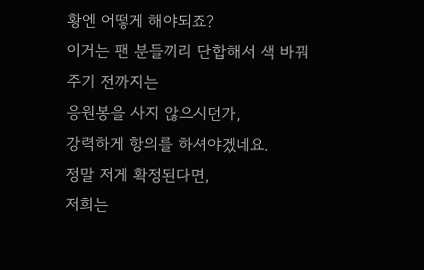황엔 어떻게 해야되죠?
이거는 팬 분들끼리 단합해서 색 바꿔주기 전까지는
응원봉을 사지 않으시던가,
강력하게 항의를 하셔야겠네요.
정말 저게 확정된다면,
저희는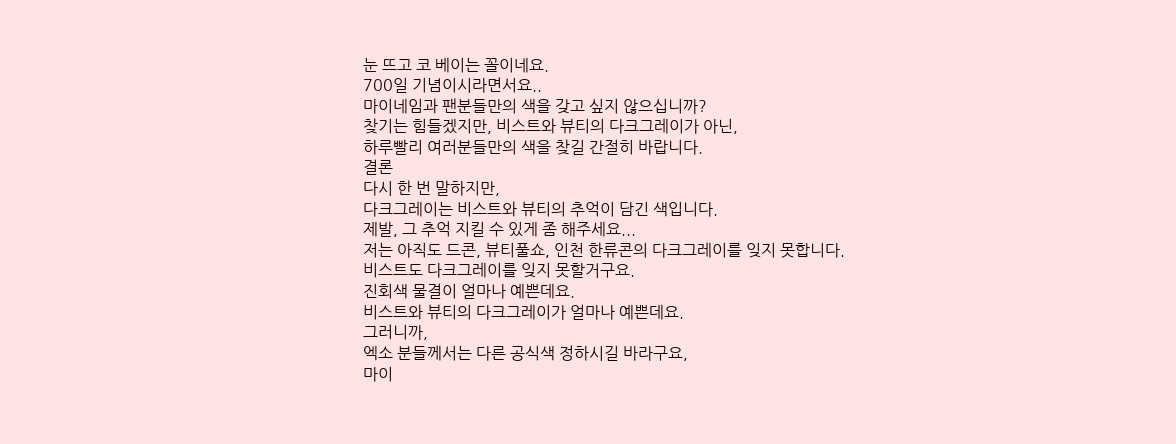눈 뜨고 코 베이는 꼴이네요.
700일 기념이시라면서요..
마이네임과 팬분들만의 색을 갖고 싶지 않으십니까?
찾기는 힘들겠지만, 비스트와 뷰티의 다크그레이가 아닌,
하루빨리 여러분들만의 색을 찾길 간절히 바랍니다.
결론
다시 한 번 말하지만,
다크그레이는 비스트와 뷰티의 추억이 담긴 색입니다.
제발, 그 추억 지킬 수 있게 좀 해주세요...
저는 아직도 드콘, 뷰티풀쇼, 인천 한류콘의 다크그레이를 잊지 못합니다.
비스트도 다크그레이를 잊지 못할거구요.
진회색 물결이 얼마나 예쁜데요.
비스트와 뷰티의 다크그레이가 얼마나 예쁜데요.
그러니까,
엑소 분들께서는 다른 공식색 정하시길 바라구요,
마이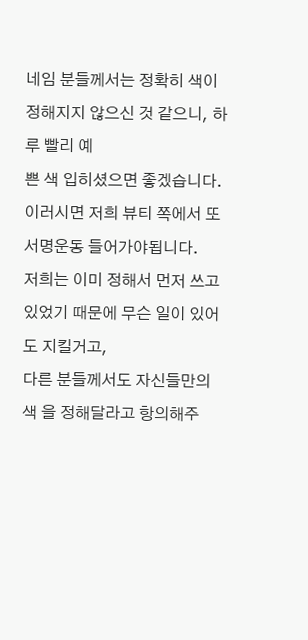네임 분들께서는 정확히 색이 정해지지 않으신 것 같으니, 하루 빨리 예
쁜 색 입히셨으면 좋겠습니다.
이러시면 저희 뷰티 쪽에서 또 서명운동 들어가야됩니다.
저희는 이미 정해서 먼저 쓰고 있었기 때문에 무슨 일이 있어도 지킬거고,
다른 분들께서도 자신들만의 색 을 정해달라고 항의해주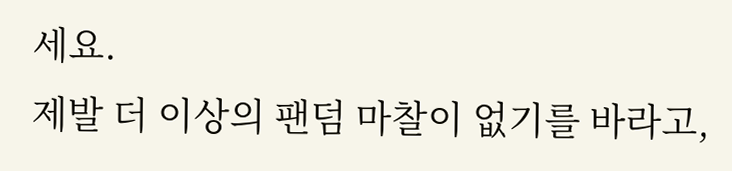세요.
제발 더 이상의 팬덤 마찰이 없기를 바라고,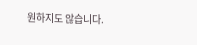원하지도 않습니다.